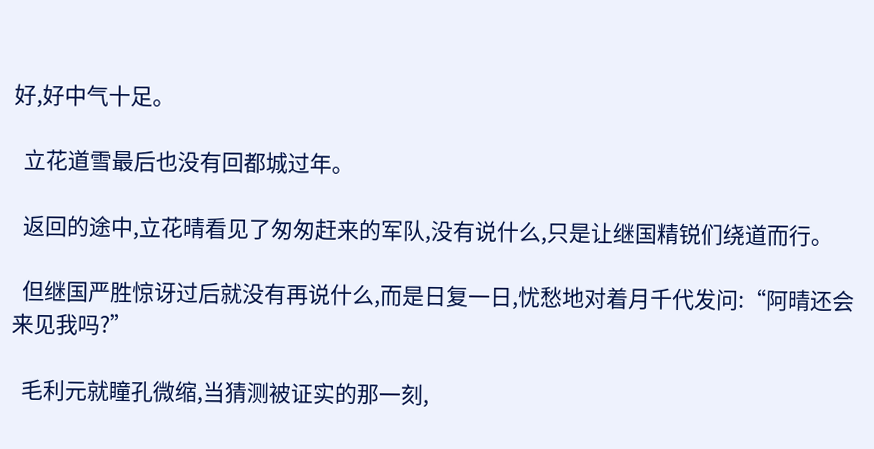好,好中气十足。

  立花道雪最后也没有回都城过年。

  返回的途中,立花晴看见了匆匆赶来的军队,没有说什么,只是让继国精锐们绕道而行。

  但继国严胜惊讶过后就没有再说什么,而是日复一日,忧愁地对着月千代发问:“阿晴还会来见我吗?”

  毛利元就瞳孔微缩,当猜测被证实的那一刻,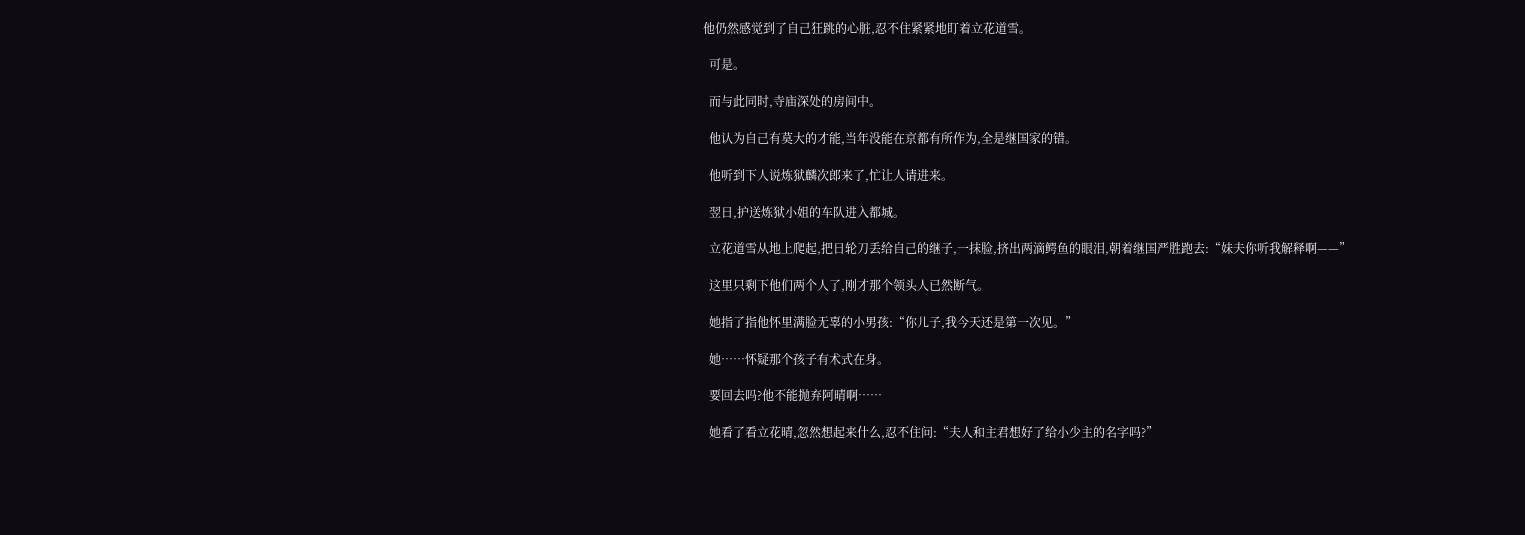他仍然感觉到了自己狂跳的心脏,忍不住紧紧地盯着立花道雪。

  可是。

  而与此同时,寺庙深处的房间中。

  他认为自己有莫大的才能,当年没能在京都有所作为,全是继国家的错。

  他听到下人说炼狱麟次郎来了,忙让人请进来。

  翌日,护送炼狱小姐的车队进入都城。

  立花道雪从地上爬起,把日轮刀丢给自己的继子,一抹脸,挤出两滴鳄鱼的眼泪,朝着继国严胜跑去:“妹夫你听我解释啊——”

  这里只剩下他们两个人了,刚才那个领头人已然断气。

  她指了指他怀里满脸无辜的小男孩:“你儿子,我今天还是第一次见。”

  她……怀疑那个孩子有术式在身。

  要回去吗?他不能抛弃阿晴啊……

  她看了看立花晴,忽然想起来什么,忍不住问:“夫人和主君想好了给小少主的名字吗?”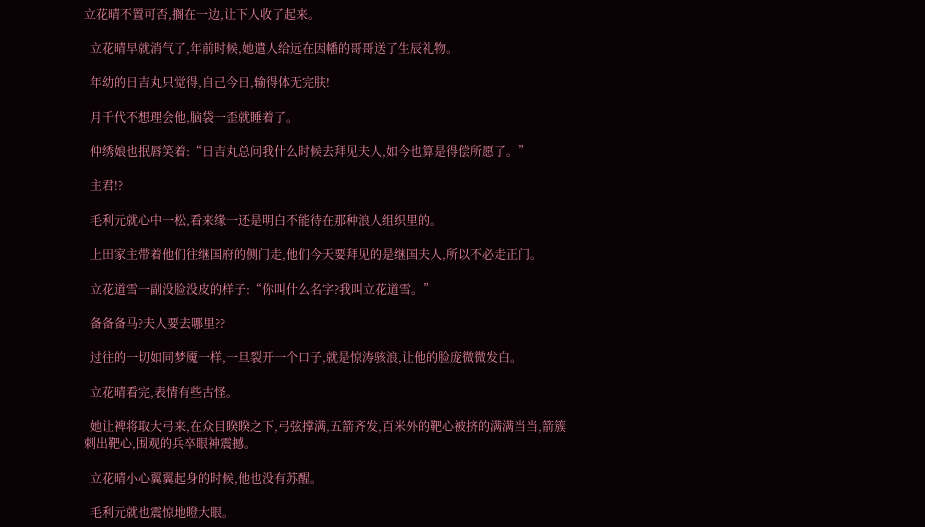立花晴不置可否,搁在一边,让下人收了起来。

  立花晴早就消气了,年前时候,她遣人给远在因幡的哥哥送了生辰礼物。

  年幼的日吉丸只觉得,自己今日,输得体无完肤!

  月千代不想理会他,脑袋一歪就睡着了。

  仲绣娘也抿唇笑着:“日吉丸总问我什么时候去拜见夫人,如今也算是得偿所愿了。”

  主君!?

  毛利元就心中一松,看来缘一还是明白不能待在那种浪人组织里的。

  上田家主带着他们往继国府的侧门走,他们今天要拜见的是继国夫人,所以不必走正门。

  立花道雪一副没脸没皮的样子:“你叫什么名字?我叫立花道雪。”

  备备备马?夫人要去哪里??

  过往的一切如同梦魇一样,一旦裂开一个口子,就是惊涛骇浪,让他的脸庞微微发白。

  立花晴看完,表情有些古怪。

  她让裨将取大弓来,在众目睽睽之下,弓弦撑满,五箭齐发,百米外的靶心被挤的满满当当,箭簇刺出靶心,围观的兵卒眼神震撼。

  立花晴小心翼翼起身的时候,他也没有苏醒。

  毛利元就也震惊地瞪大眼。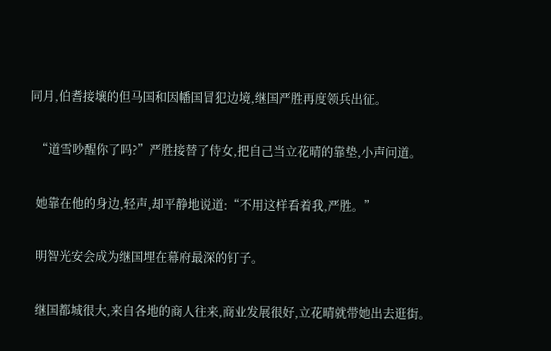同月,伯耆接壤的但马国和因幡国冒犯边境,继国严胜再度领兵出征。

  “道雪吵醒你了吗?”严胜接替了侍女,把自己当立花晴的靠垫,小声问道。

  她靠在他的身边,轻声,却平静地说道:“不用这样看着我,严胜。”

  明智光安会成为继国埋在幕府最深的钉子。

  继国都城很大,来自各地的商人往来,商业发展很好,立花晴就带她出去逛街。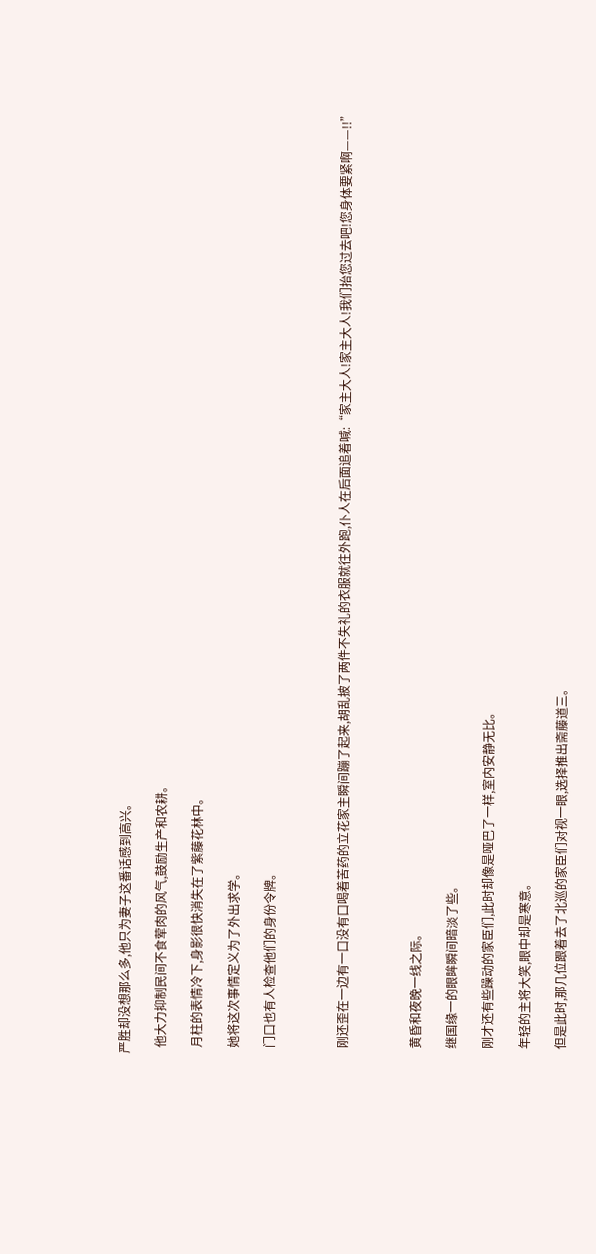严胜却没想那么多,他只为妻子这番话感到高兴。

  他大力抑制民间不食荤肉的风气,鼓励生产和农耕。

  月柱的表情冷下,身影很快消失在了紫藤花林中。

  她将这次事情定义为了外出求学。

  门口也有人检查他们的身份令牌。



  刚还歪在一边有一口没有口喝着苦药的立花家主瞬间蹦了起来,胡乱披了两件不失礼的衣服就往外跑,仆人在后面追着喊:“家主大人!家主大人!我们抬您过去吧!您身体要紧啊——!!”



  黄昏和夜晚一线之际。

  继国缘一的眼眸瞬间暗淡了些。

  刚才还有些躁动的家臣们,此时却像是哑巴了一样,室内安静无比。

  年轻的主将大笑,眼中却是寒意。

  但是此时,那几位跟着去了北巡的家臣们对视一眼,选择推出斋藤道三。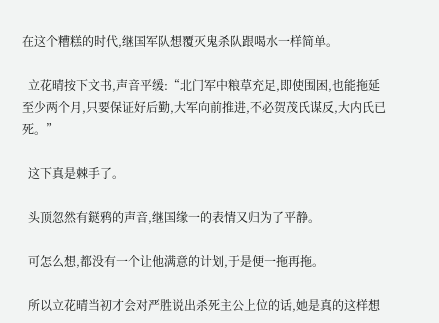在这个糟糕的时代,继国军队想覆灭鬼杀队跟喝水一样简单。

  立花晴按下文书,声音平缓:“北门军中粮草充足,即使围困,也能拖延至少两个月,只要保证好后勤,大军向前推进,不必贺茂氏谋反,大内氏已死。”

  这下真是棘手了。

  头顶忽然有鎹鸦的声音,继国缘一的表情又归为了平静。

  可怎么想,都没有一个让他满意的计划,于是便一拖再拖。

  所以立花晴当初才会对严胜说出杀死主公上位的话,她是真的这样想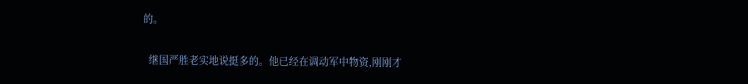的。

  继国严胜老实地说挺多的。他已经在调动军中物资,刚刚才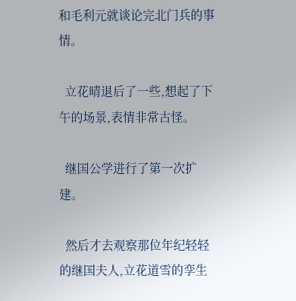和毛利元就谈论完北门兵的事情。

  立花晴退后了一些,想起了下午的场景,表情非常古怪。

  继国公学进行了第一次扩建。

  然后才去观察那位年纪轻轻的继国夫人,立花道雪的孪生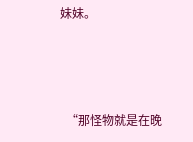妹妹。



  “那怪物就是在晚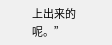上出来的呢。”